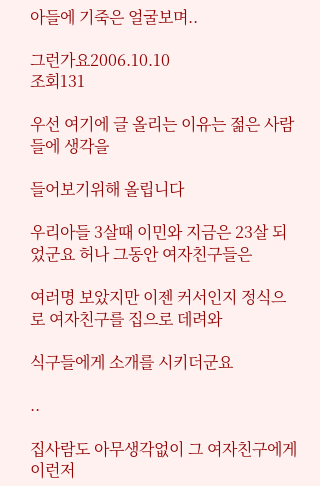아들에 기죽은 얼굴보며..

그런가요2006.10.10
조회131

우선 여기에 글 올리는 이유는 젊은 사람들에 생각을

들어보기위해 올립니다

우리아들 3살때 이민와 지금은 23살 되었군요 허나 그동안 여자친구들은

여러명 보았지만 이젠 커서인지 정식으로 여자친구를 집으로 데려와

식구들에게 소개를 시키더군요

..

집사람도 아무생각없이 그 여자친구에게 이런저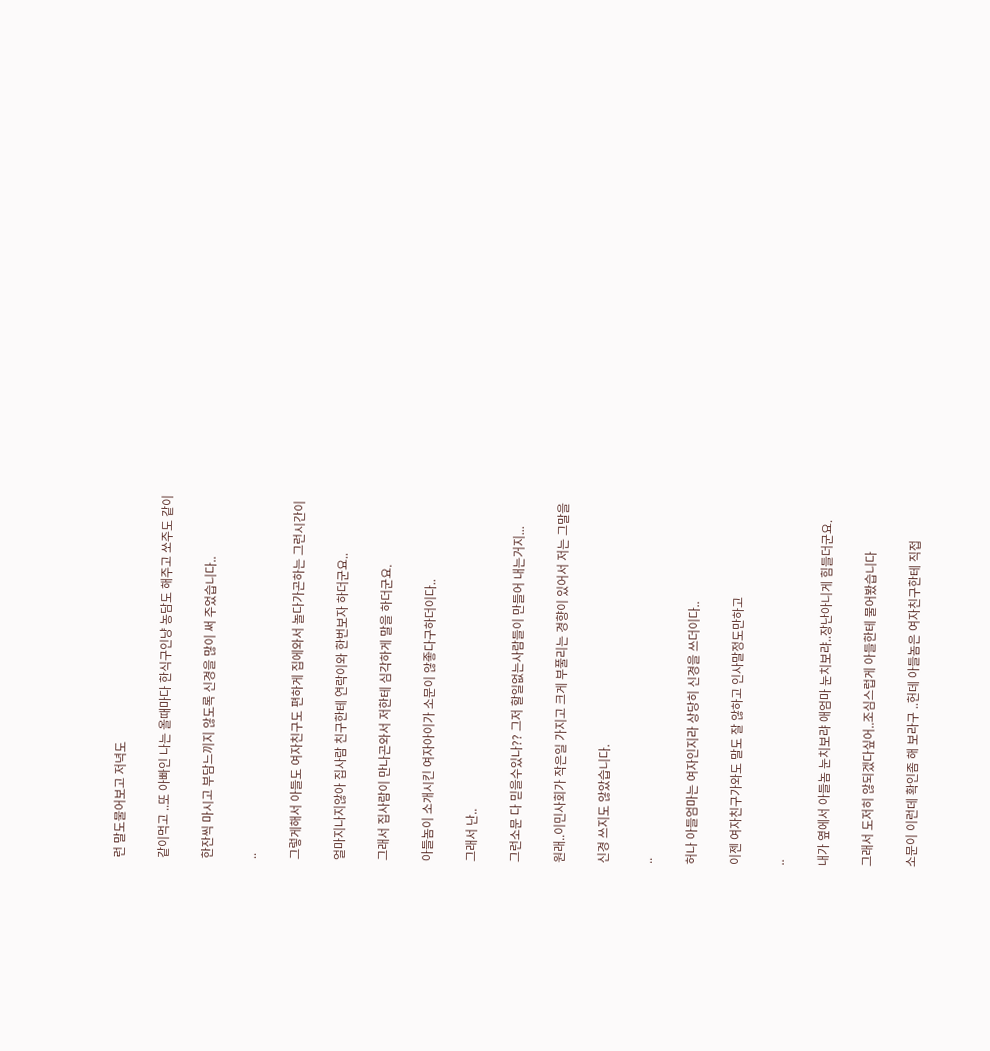런 말도물어보고 저녁도

같이먹고 ..또 아빠인 나는 올때마다 한식구인냥 농담도 해주고 쏘주도 같이

한잔씩 마시고 부담느끼지 않도록 신경을 많이 써 주었습니다..

..

그렇게해서 아들도 여자친구도 편하게 집에와서 놀다가곤하는 그런시간이

얼마지나지않아 집사람 친구한테 연락이와 한번보자 하더군요..

그래서 집사람이 만나곤와서 저한테 심각하게 말을 하더군요.

아들놈이 소개시킨 여자아이가 소문이 않좋다구하더이다..

그래서 난..

그런소문 다 믿을수있나?? 그저 할일없는사람들이 만들어 내는거지...

원래..이민사회가 작은일 가지고 크게 부풀리는 경향이 있어서 저는 그말을

신경 쓰지도 않았습니다.

..

허나 아들엄마는 여자인지라 상당히 신경을 쓰더이다..

이젠 여자친구가와도 말도 잘 않하고 인사말정도만하고

..

내가 옆에서 아들놈 눈치보랴 애엄마 눈치보랴..장난아니게 힘들더군요.

그래서 도저히 않되겠다싶어..조심스럽게 아들한테 물어봤습니다

소문이 이런데 확인좀 해 보라구 ..헌데 아들놈은 여자친구한테 직접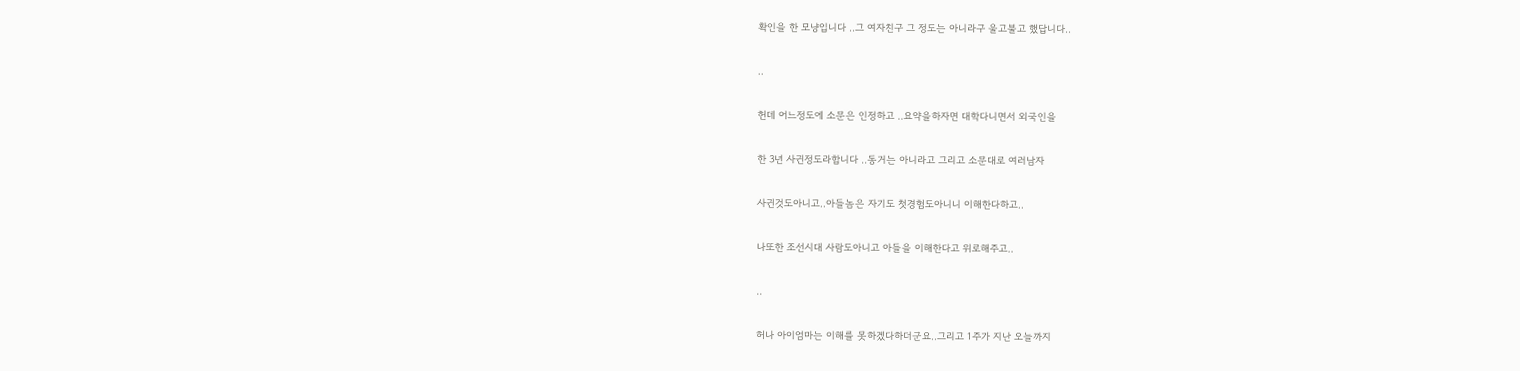확인을 한 모냥입니다 ..그 여자친구 그 정도는 아니라구 울고불고 했답니다..

..

헌데 어느정도에 소문은 인정하고 ..요약을하자면 대학다니면서 외국인을

한 3년 사귄정도라합니다 ..동거는 아니라고 그리고 소문대로 여러남자

사귄것도아니고..아들놈은 자기도 첫경험도아니니 이해한다하고..

나또한 조선시대 사람도아니고 아들을 이해한다고 위로해주고..

..

허나 아이엄마는 이해를 못하겠다하더군요..그리고 1주가 지난 오늘까지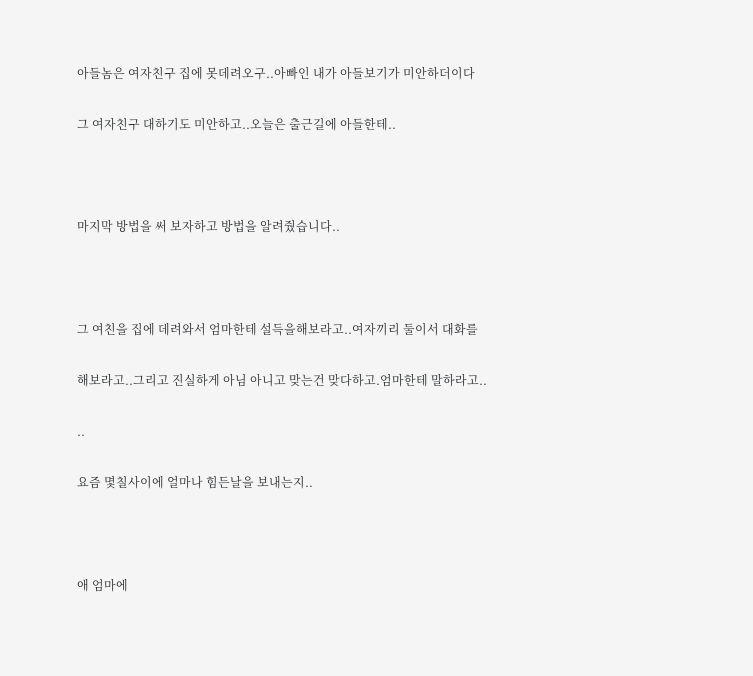아들놈은 여자친구 집에 못데려오구..아빠인 내가 아들보기가 미안하더이다

그 여자친구 대하기도 미안하고..오늘은 출근길에 아들한테..



마지막 방법을 써 보자하고 방법을 알려줬습니다..



그 여친을 집에 데려와서 엄마한테 설득을해보라고..여자끼리 둘이서 대화를

해보라고..그리고 진실하게 아님 아니고 맞는건 맞다하고.엄마한테 말하라고..

..

요즘 몇칠사이에 얼마나 힘든날을 보내는지..



애 엄마에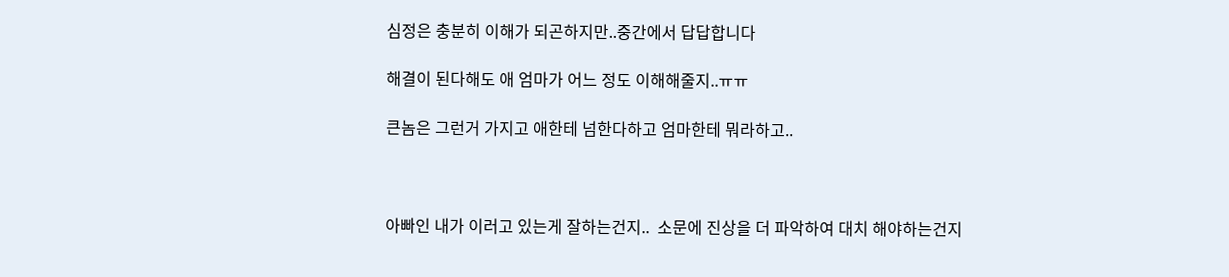심정은 충분히 이해가 되곤하지만..중간에서 답답합니다

해결이 된다해도 애 엄마가 어느 정도 이해해줄지..ㅠㅠ

큰놈은 그런거 가지고 애한테 넘한다하고 엄마한테 뭐라하고..



아빠인 내가 이러고 있는게 잘하는건지..  소문에 진상을 더 파악하여 대치 해야하는건지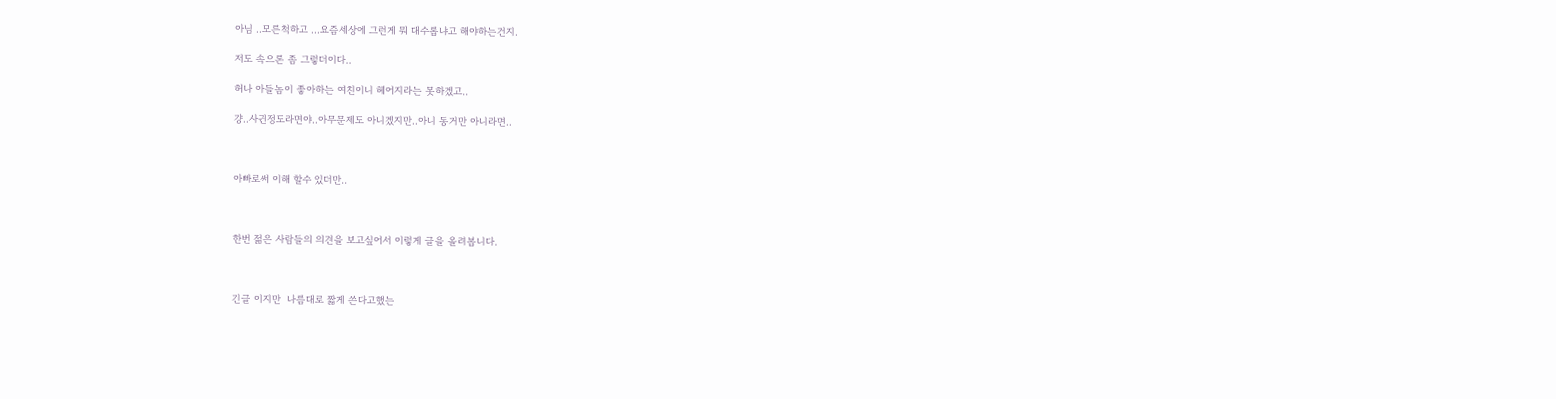아님 ..모른척하고 ...요즘세상에 그런게 뭐 대수롭냐고 해야하는건지.

저도 속으론 좀 그렇더이다..

허나 아들놈이 좋아하는 여친이니 헤어지라는 못하겠고..

걍..사귄정도라면야..아무문제도 아니겠지만..아니 동거만 아니라면..



아빠로써 이해 할수 있더만..



한번 젊은 사람들의 의견을 보고싶어서 이렇게 글을 올려봅니다.



긴글 이지만  나름대로 짧게 쓴다고했는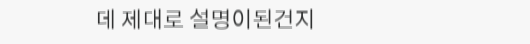데 제대로 설명이된건지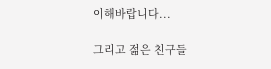이해바랍니다...

그리고 젊은 친구들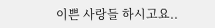이쁜 사랑들 하시고요..